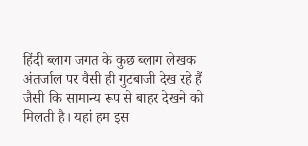हिंदी ब्लाग जगत के कुछ ब्लाग लेखक अंतर्जाल पर वैसी ही गुटबाजी देख रहे हैं जैसी कि सामान्य रूप से बाहर देखने को मिलती है। यहां हम इस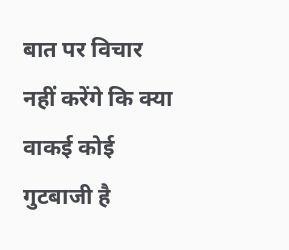बात पर विचार नहीं करेंगे कि क्या वाकई कोई गुटबाजी है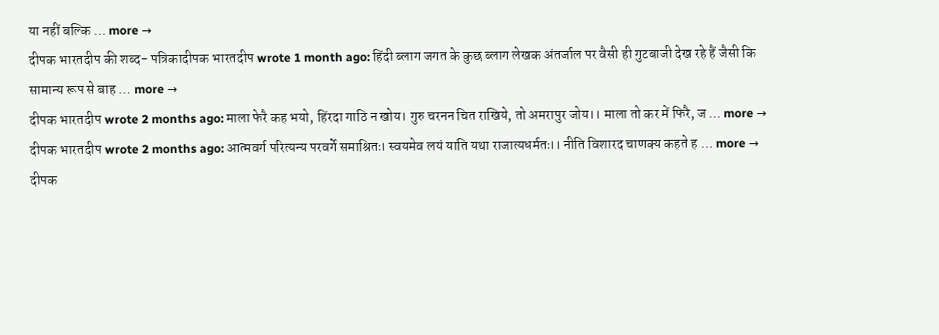या नहीं बल्कि … more →
दीपक भारतदीप की शब्द- पत्रिकादीपक भारतदीप wrote 1 month ago: हिंदी ब्लाग जगत के कुछ ब्लाग लेखक अंतर्जाल पर वैसी ही गुटबाजी देख रहे हैं जैसी कि सामान्य रूप से बाह … more →
दीपक भारतदीप wrote 2 months ago: माला फेरै कह भयो, हिंरदा गाठि न खोय। गुरु चरनन चित राखिये, तो अमरापुर जोय।। माला तो कर में फिरै, ज … more →
दीपक भारतदीप wrote 2 months ago: आत्मवर्ग परित्यन्य परवर्गे समाश्रितः। स्वयमेव लयं याति यथा राजात्यधर्मतः।। नीति विशारद चाणक्य कहते ह … more →
दीपक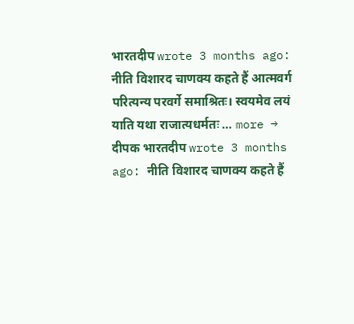भारतदीप wrote 3 months ago: नीति विशारद चाणक्य कहते हैं आत्मवर्ग परित्यन्य परवर्गे समाश्रितः। स्वयमेव लयं याति यथा राजात्यधर्मतः … more →
दीपक भारतदीप wrote 3 months ago: नीति विशारद चाणक्य कहते हैं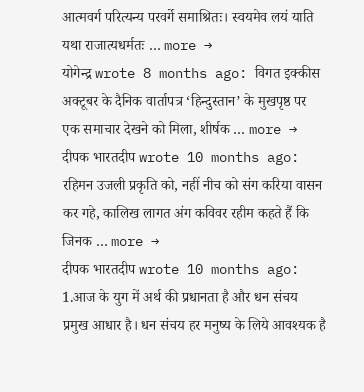आत्मवर्ग परित्यन्य परवर्गे समाश्रितः। स्वयमेव लयं याति यथा राजात्यधर्मतः … more →
योगेन्द्र wrote 8 months ago: विगत इक्कीस अक्टूबर के दैनिक वार्तापत्र ‘हिन्दुस्तान’ के मुखपृष्ठ पर एक समाचार देखने को मिला, शीर्षक … more →
दीपक भारतदीप wrote 10 months ago: रहिमन उजली प्रकृति को, नहीं नीच को संग करिया वासन कर गहे, कालिख लागत अंग कविवर रहीम कहते हैं कि जिनक … more →
दीपक भारतदीप wrote 10 months ago: 1.आज के युग में अर्थ की प्रधानता है और धन संचय प्रमुख आधार है। धन संचय हर मनुष्य के लिये आवश्यक है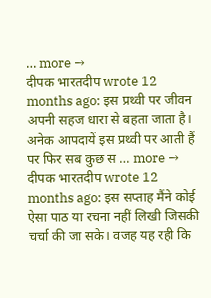… more →
दीपक भारतदीप wrote 12 months ago: इस प्रथ्वी पर जीवन अपनी सहज धारा से बहता जाता है। अनेक आपदायें इस प्रथ्वी पर आती हैं पर फिर सब कुछ स … more →
दीपक भारतदीप wrote 12 months ago: इस सप्ताह मैंने कोई ऐसा पाठ या रचना नहीं लिखी जिसकी चर्चा की जा सके। वजह यह रही कि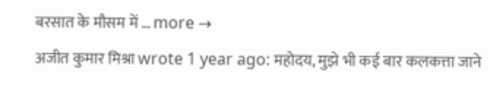बरसात के मौसम में … more →
अजीत कुमार मिश्रा wrote 1 year ago: महोदय, मुझे भी कई बार कलकत्ता जाने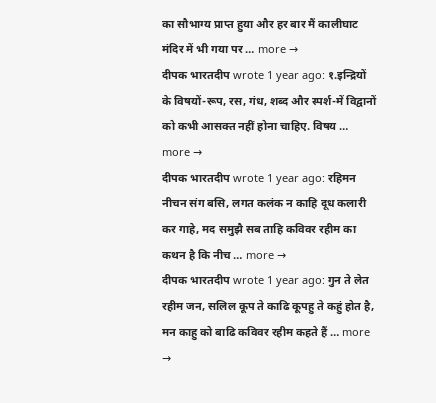का सौभाग्य प्राप्त हुया और हर बार मैं कालीघाट मंदिर में भी गया पर … more →
दीपक भारतदीप wrote 1 year ago: १.इन्द्रियों के विषयों-रूप, रस, गंध, शब्द और स्पर्श-में विद्वानों को कभी आसक्त नहीं होना चाहिए. विषय … more →
दीपक भारतदीप wrote 1 year ago: रहिमन नीचन संग बसि, लगत कलंक न काहि दूध कलारी कर गाहे, मद समुझै सब ताहि कविवर रहीम का कथन है कि नीच … more →
दीपक भारतदीप wrote 1 year ago: गुन ते लेत रहीम जन, सलिल कूप ते काढि कूपहु ते कहुं होत है, मन काहु को बाढि कविवर रहीम कहते हैं … more →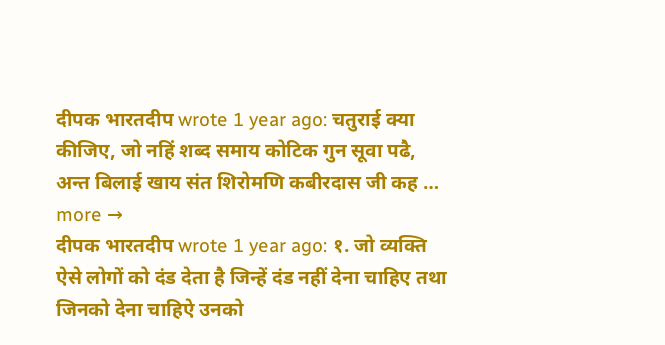दीपक भारतदीप wrote 1 year ago: चतुराई क्या कीजिए, जो नहिं शब्द समाय कोटिक गुन सूवा पढै, अन्त बिलाई खाय संत शिरोमणि कबीरदास जी कह … more →
दीपक भारतदीप wrote 1 year ago: १. जो व्यक्ति ऐसे लोगों को दंड देता है जिन्हें दंड नहीं देना चाहिए तथा जिनको देना चाहिऐ उनको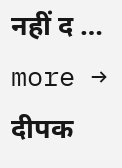नहीं द … more →
दीपक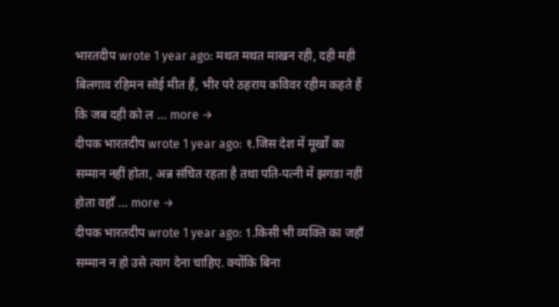भारतदीप wrote 1 year ago: मथत मथत माखन रही, दही मही बिलगाव रहिमन सोई मीत हैं, भीर परे ठहराय कविवर रहीम कहते हैं कि जब दही को ल … more →
दीपक भारतदीप wrote 1 year ago: १.जिस देश में मूर्खों का सम्मान नहीं होता, अन्न संचित रहता है तथा पति-पत्नी में झगडा नहीं होता वहाँ … more →
दीपक भारतदीप wrote 1 year ago: 1.किसी भी व्यक्ति का जहाँ सम्मान न हो उसे त्याग देना चाहिए. क्योंकि बिना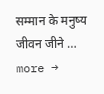सम्मान के मनुष्य जीवन जीने … more →